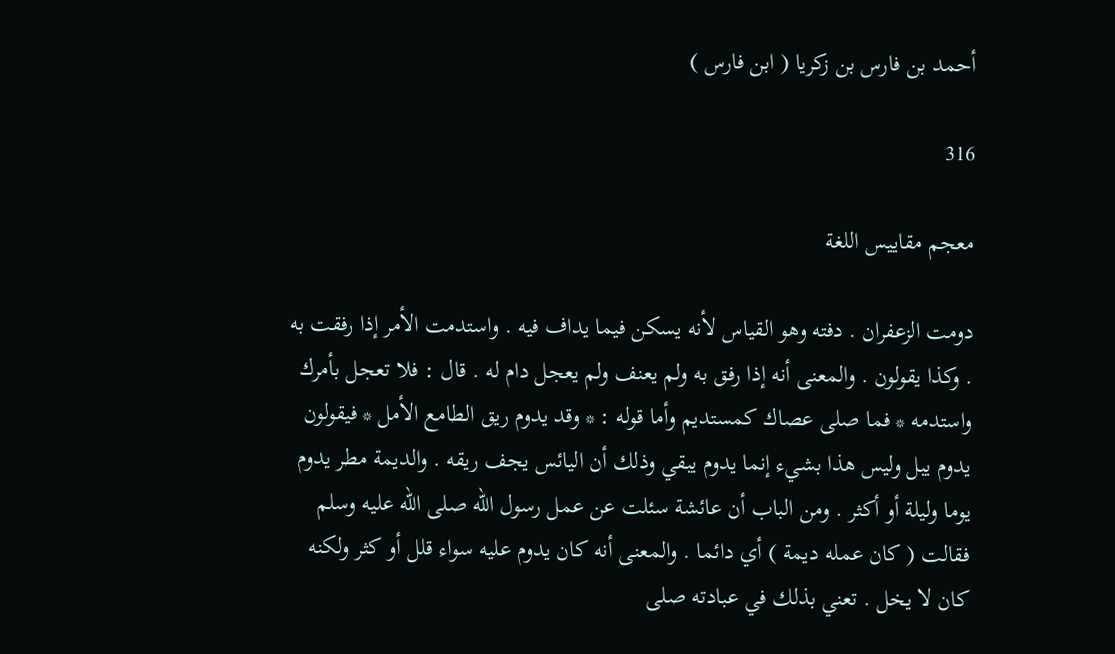أحمد بن فارس بن زكريا ( ابن فارس )

316

معجم مقاييس اللغة

دومت الزعفران . دفته وهو القياس لأنه يسكن فيما يداف فيه . واستدمت الأمر إذا رفقت به . وكذا يقولون . والمعنى أنه إذا رفق به ولم يعنف ولم يعجل دام له . قال : فلا تعجل بأمرك واستدمه * فما صلى عصاك كمستديم وأما قوله : * وقد يدوم ريق الطامع الأمل * فيقولون يدوم يبل وليس هذا بشيء إنما يدوم يبقي وذلك أن اليائس يجف ريقه . والديمة مطر يدوم يوما وليلة أو أكثر . ومن الباب أن عائشة سئلت عن عمل رسول الله صلى الله عليه وسلم فقالت ( كان عمله ديمة ) أي دائما . والمعنى أنه كان يدوم عليه سواء قلل أو كثر ولكنه كان لا يخل . تعني بذلك في عبادته صلى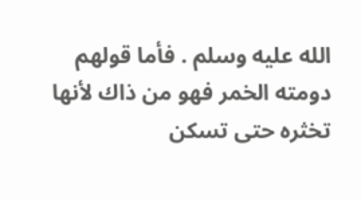الله عليه وسلم . فأما قولهم دومته الخمر فهو من ذاك لأنها تخثره حتى تسكن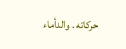حركاته . والدأماء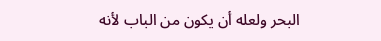البحر ولعله أن يكون من الباب لأنه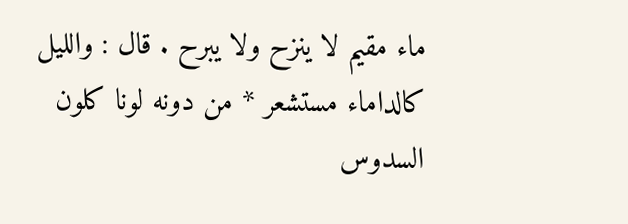ماء مقيم لا ينزح ولا يبرح . قال : والليل كالداماء مستشعر * من دونه لونا كلون السدوس